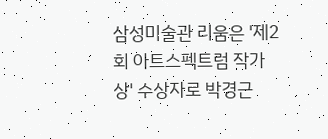삼성미술관 리움은 '제2회 아트스펙트럼 작가상' 수상자로 박경근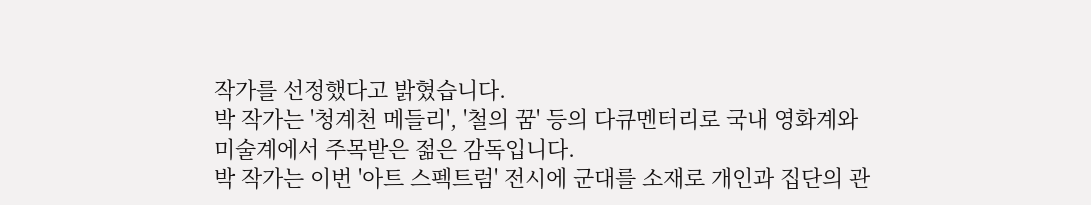작가를 선정했다고 밝혔습니다.
박 작가는 '청계천 메들리', '철의 꿈' 등의 다큐멘터리로 국내 영화계와 미술계에서 주목받은 젊은 감독입니다.
박 작가는 이번 '아트 스펙트럼' 전시에 군대를 소재로 개인과 집단의 관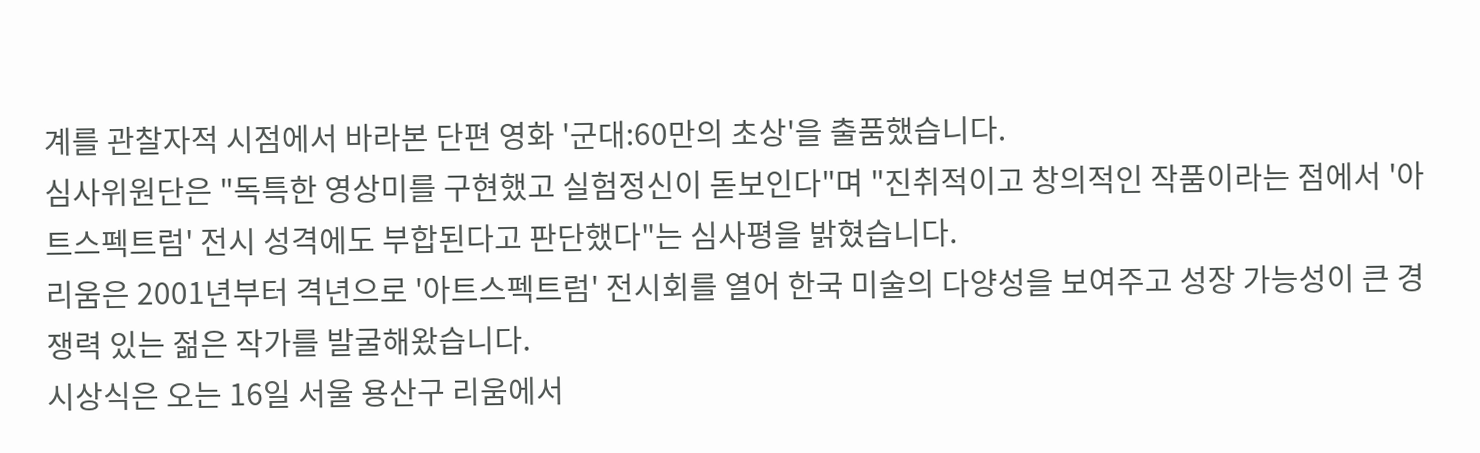계를 관찰자적 시점에서 바라본 단편 영화 '군대:60만의 초상'을 출품했습니다.
심사위원단은 "독특한 영상미를 구현했고 실험정신이 돋보인다"며 "진취적이고 창의적인 작품이라는 점에서 '아트스펙트럼' 전시 성격에도 부합된다고 판단했다"는 심사평을 밝혔습니다.
리움은 2001년부터 격년으로 '아트스펙트럼' 전시회를 열어 한국 미술의 다양성을 보여주고 성장 가능성이 큰 경쟁력 있는 젊은 작가를 발굴해왔습니다.
시상식은 오는 16일 서울 용산구 리움에서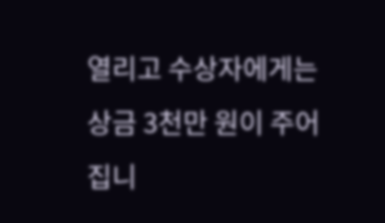열리고 수상자에게는 상금 3천만 원이 주어집니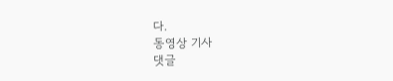다.
동영상 기사
댓글